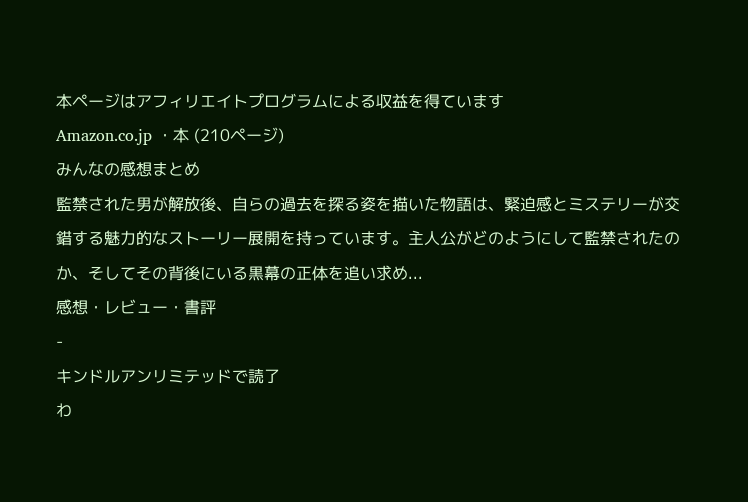本ページはアフィリエイトプログラムによる収益を得ています
Amazon.co.jp ・本 (210ページ)
みんなの感想まとめ
監禁された男が解放後、自らの過去を探る姿を描いた物語は、緊迫感とミステリーが交錯する魅力的なストーリー展開を持っています。主人公がどのようにして監禁されたのか、そしてその背後にいる黒幕の正体を追い求め...
感想・レビュー・書評
-
キンドルアンリミテッドで読了
わ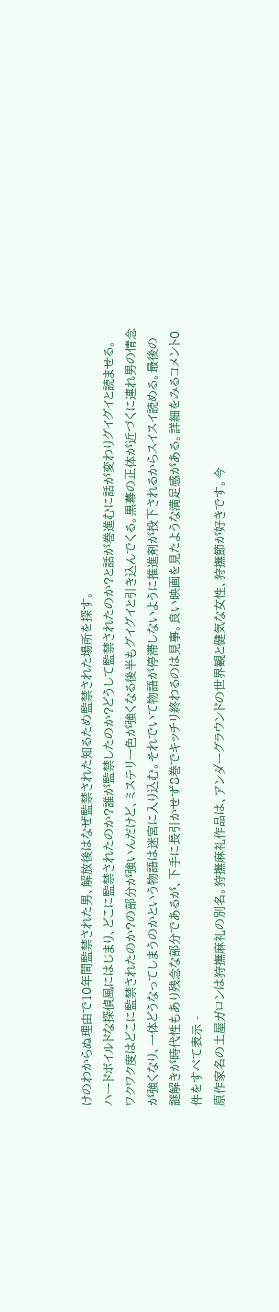けのわからぬ理由で10年間監禁された男、解放後はなぜ監禁された知るため監禁された場所を探す。
ハードボイルドな探偵風にはじまり、どこに監禁されたのか?誰が監禁したのか?どうして監禁されたのか?と話が巻進むに話が変わりグイグイと読ませる。
ワクワク度はどこに監禁されたのか?の部分が強いんだけど、ミステリー色が強くなる後半もグイグイと引き込んでくる。黒幕の正体が近づくに連れ男の情念が強くなり、一体どうなってしまうのかという物語は迷宮に入り込む。それでいて物語が停滞しないように推進剤が投下されるからスイスイ読める。最後の謎解きが時代性もあり残念な部分であるが、下手に長引かせず8巻でキッチリ終わるのは見事。良い映画を見たような満足感がある。詳細をみるコメント0件をすべて表示 -
原作家名の土屋ガロンは狩撫麻礼の別名。狩撫麻礼作品は、アンダーグラウンドの世界観と健気な女性、狩撫節が好きです。今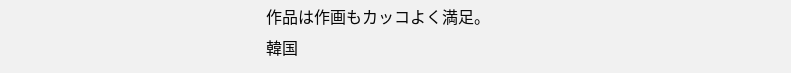作品は作画もカッコよく満足。
韓国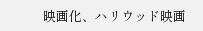映画化、ハリウッド映画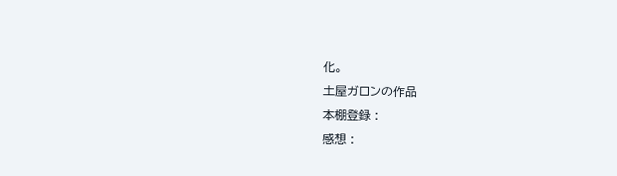化。
土屋ガロンの作品
本棚登録 :
感想 :